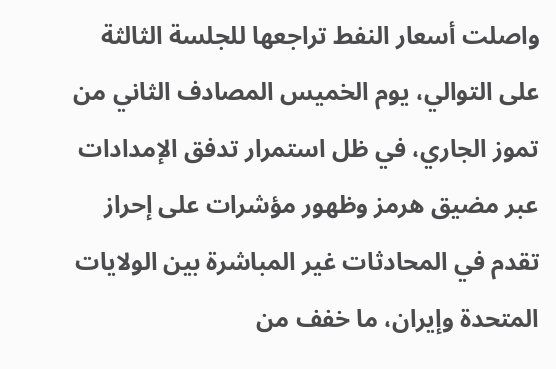واصلت أسعار النفط تراجعها للجلسة الثالثة على التوالي، يوم الخميس المصادف الثاني من تموز الجاري، في ظل استمرار تدفق الإمدادات عبر مضيق هرمز وظهور مؤشرات على إحراز تقدم في المحادثات غير المباشرة بين الولايات المتحدة وإيران، ما خفف من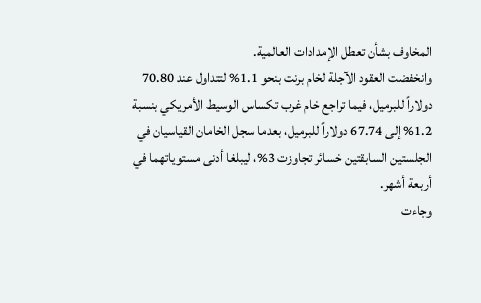المخاوف بشأن تعطل الإمدادات العالمية.
وانخفضت العقود الآجلة لخام برنت بنحو 1.1% لتتداول عند 70.80 دولاراً للبرميل، فيما تراجع خام غرب تكساس الوسيط الأمريكي بنسبة 1.2% إلى 67.74 دولاراً للبرميل، بعدما سجل الخامان القياسيان في الجلستين السابقتين خسائر تجاوزت 3%، ليبلغا أدنى مستوياتهما في أربعة أشهر.
وجاءت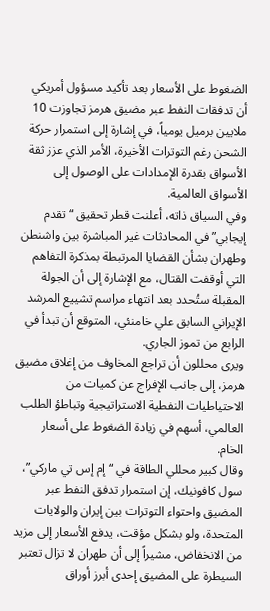الضغوط على الأسعار بعد تأكيد مسؤول أمريكي أن تدفقات النفط عبر مضيق هرمز تجاوزت 10 ملايين برميل يومياً، في إشارة إلى استمرار حركة الشحن رغم التوترات الأخيرة، الأمر الذي عزز ثقة الأسواق بقدرة الإمدادات على الوصول إلى الأسواق العالمية.
وفي السياق ذاته، أعلنت قطر تحقيق “تقدم إيجابي” في المحادثات غير المباشرة بين واشنطن وطهران بشأن القضايا المرتبطة بمذكرة التفاهم التي أوقفت القتال، مع الإشارة إلى أن الجولة المقبلة ستُحدد بعد انتهاء مراسم تشييع المرشد الإيراني السابق علي خامنئي، المتوقع أن تبدأ في الرابع من تموز الجاري.
ويرى محللون أن تراجع المخاوف من إغلاق مضيق هرمز، إلى جانب الإفراج عن كميات من الاحتياطيات النفطية الاستراتيجية وتباطؤ الطلب العالمي، أسهم في زيادة الضغوط على أسعار الخام.
وقال كبير محللي الطاقة في “إم إس تي ماركي”، سول كافونيك، إن استمرار تدفق النفط عبر المضيق واحتواء التوترات بين إيران والولايات المتحدة، ولو بشكل مؤقت، يدفع الأسعار إلى مزيد من الانخفاض، مشيراً إلى أن طهران لا تزال تعتبر السيطرة على المضيق إحدى أبرز أوراق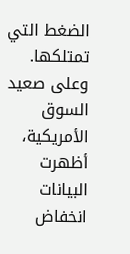الضغط التي تمتلكها.
وعلى صعيد السوق الأمريكية، أظهرت البيانات انخفاض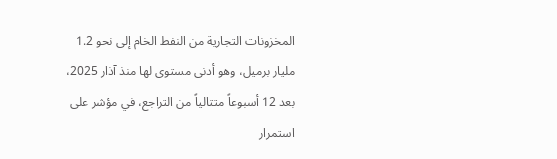المخزونات التجارية من النفط الخام إلى نحو 1.2 مليار برميل، وهو أدنى مستوى لها منذ آذار 2025، بعد 12 أسبوعاً متتالياً من التراجع، في مؤشر على استمرار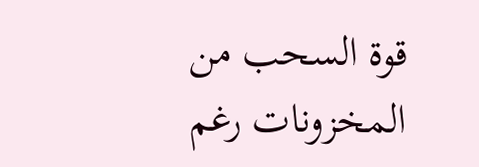قوة السحب من المخزونات رغم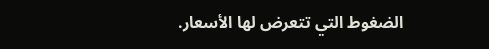الضغوط التي تتعرض لها الأسعار.